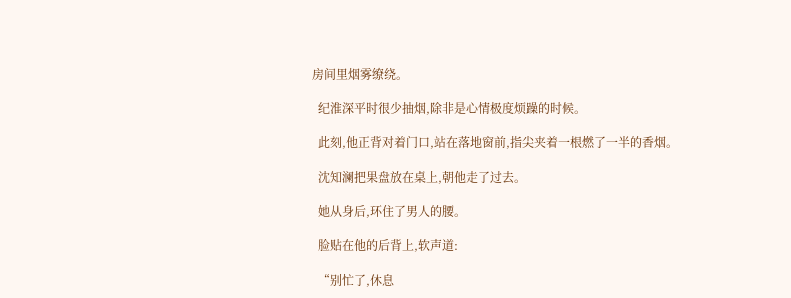房间里烟雾缭绕。

  纪淮深平时很少抽烟,除非是心情极度烦躁的时候。

  此刻,他正背对着门口,站在落地窗前,指尖夹着一根燃了一半的香烟。

  沈知澜把果盘放在桌上,朝他走了过去。

  她从身后,环住了男人的腰。

  脸贴在他的后背上,软声道:

  “别忙了,休息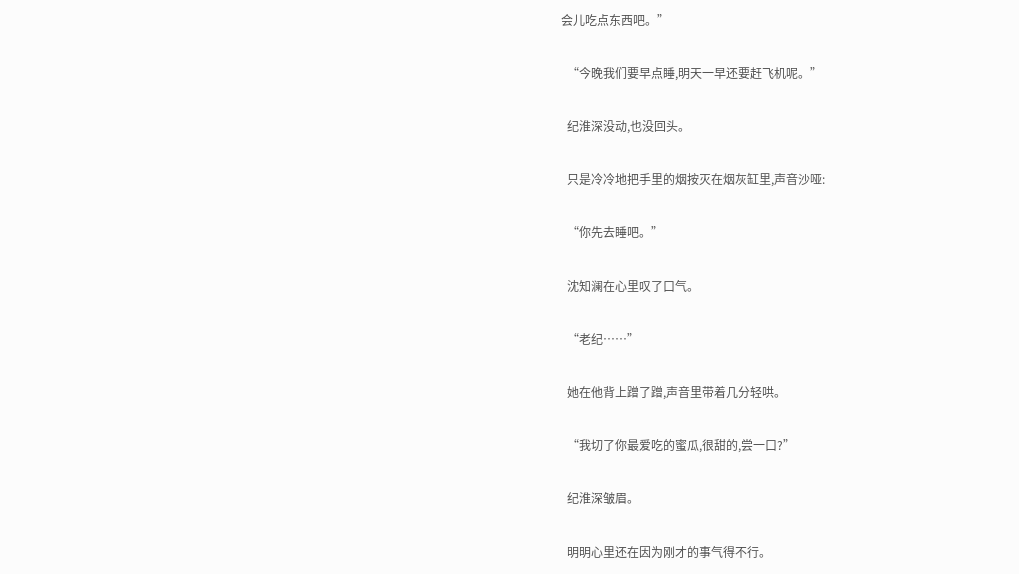会儿吃点东西吧。”

  “今晚我们要早点睡,明天一早还要赶飞机呢。”

  纪淮深没动,也没回头。

  只是冷冷地把手里的烟按灭在烟灰缸里,声音沙哑:

  “你先去睡吧。”

  沈知澜在心里叹了口气。

  “老纪……”

  她在他背上蹭了蹭,声音里带着几分轻哄。

  “我切了你最爱吃的蜜瓜,很甜的,尝一口?”

  纪淮深皱眉。

  明明心里还在因为刚才的事气得不行。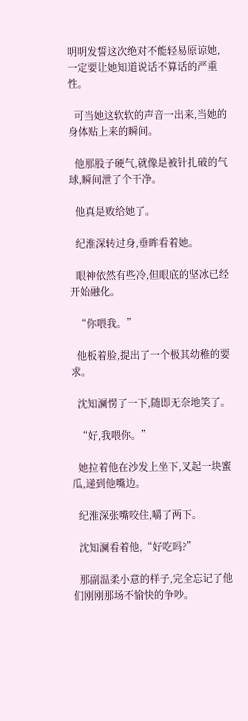明明发誓这次绝对不能轻易原谅她,一定要让她知道说话不算话的严重性。

  可当她这软软的声音一出来,当她的身体贴上来的瞬间。

  他那股子硬气,就像是被针扎破的气球,瞬间泄了个干净。

  他真是败给她了。

  纪淮深转过身,垂眸看着她。

  眼神依然有些冷,但眼底的坚冰已经开始融化。

  “你喂我。”

  他板着脸,提出了一个极其幼稚的要求。

  沈知澜愣了一下,随即无奈地笑了。

  “好,我喂你。”

  她拉着他在沙发上坐下,叉起一块蜜瓜,递到他嘴边。

  纪淮深张嘴咬住,嚼了两下。

  沈知澜看着他,“好吃吗?”

  那副温柔小意的样子,完全忘记了他们刚刚那场不愉快的争吵。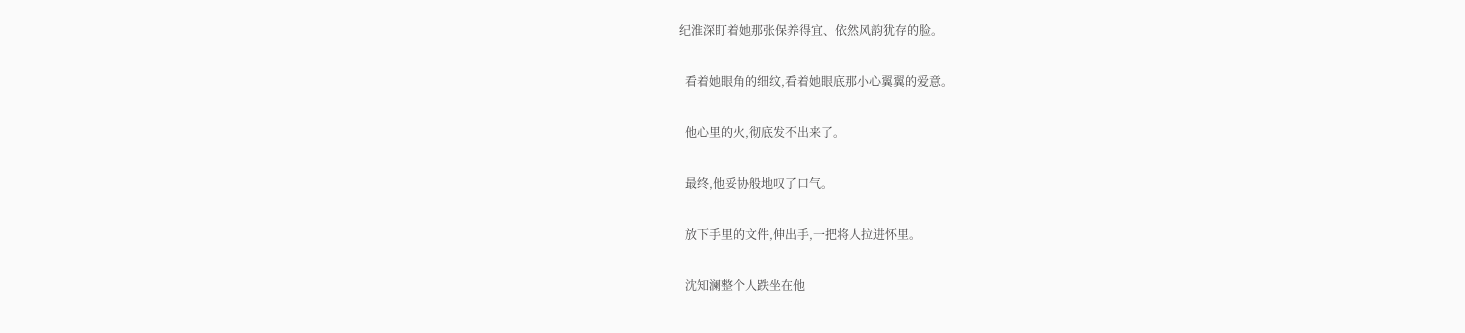纪淮深盯着她那张保养得宜、依然风韵犹存的脸。

  看着她眼角的细纹,看着她眼底那小心翼翼的爱意。

  他心里的火,彻底发不出来了。

  最终,他妥协般地叹了口气。

  放下手里的文件,伸出手,一把将人拉进怀里。

  沈知澜整个人跌坐在他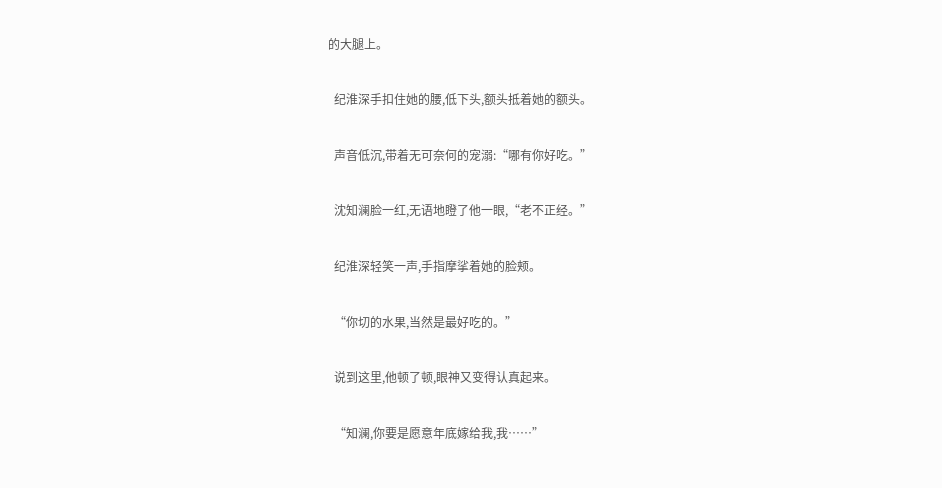的大腿上。

  纪淮深手扣住她的腰,低下头,额头抵着她的额头。

  声音低沉,带着无可奈何的宠溺:“哪有你好吃。”

  沈知澜脸一红,无语地瞪了他一眼,“老不正经。”

  纪淮深轻笑一声,手指摩挲着她的脸颊。

  “你切的水果,当然是最好吃的。”

  说到这里,他顿了顿,眼神又变得认真起来。

  “知澜,你要是愿意年底嫁给我,我……”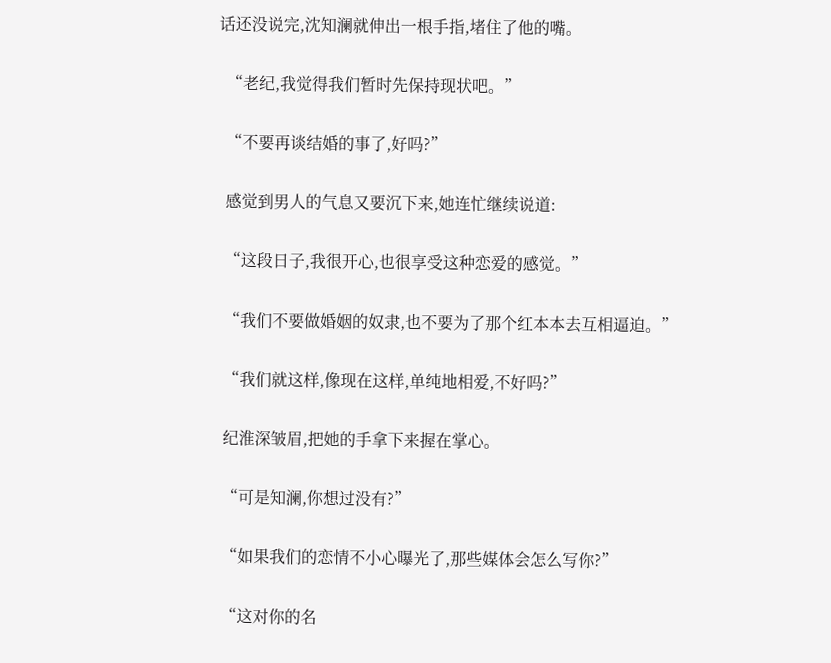话还没说完,沈知澜就伸出一根手指,堵住了他的嘴。

  “老纪,我觉得我们暂时先保持现状吧。”

  “不要再谈结婚的事了,好吗?”

  感觉到男人的气息又要沉下来,她连忙继续说道:

  “这段日子,我很开心,也很享受这种恋爱的感觉。”

  “我们不要做婚姻的奴隶,也不要为了那个红本本去互相逼迫。”

  “我们就这样,像现在这样,单纯地相爱,不好吗?”

  纪淮深皱眉,把她的手拿下来握在掌心。

  “可是知澜,你想过没有?”

  “如果我们的恋情不小心曝光了,那些媒体会怎么写你?”

  “这对你的名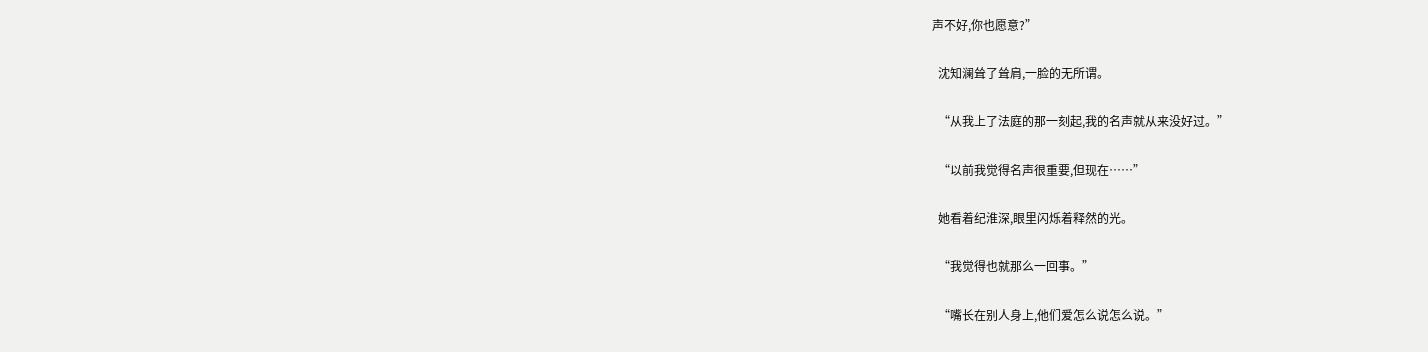声不好,你也愿意?”

  沈知澜耸了耸肩,一脸的无所谓。

  “从我上了法庭的那一刻起,我的名声就从来没好过。”

  “以前我觉得名声很重要,但现在……”

  她看着纪淮深,眼里闪烁着释然的光。

  “我觉得也就那么一回事。”

  “嘴长在别人身上,他们爱怎么说怎么说。”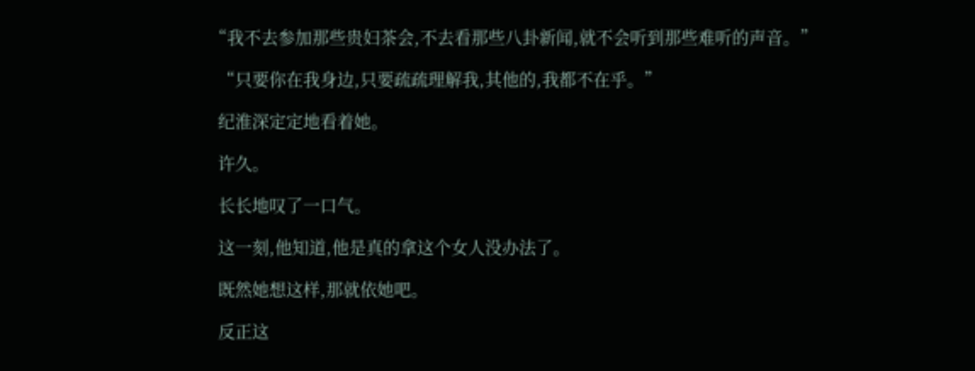“我不去参加那些贵妇茶会,不去看那些八卦新闻,就不会听到那些难听的声音。”

  “只要你在我身边,只要疏疏理解我,其他的,我都不在乎。”

  纪淮深定定地看着她。

  许久。

  长长地叹了一口气。

  这一刻,他知道,他是真的拿这个女人没办法了。

  既然她想这样,那就依她吧。

  反正这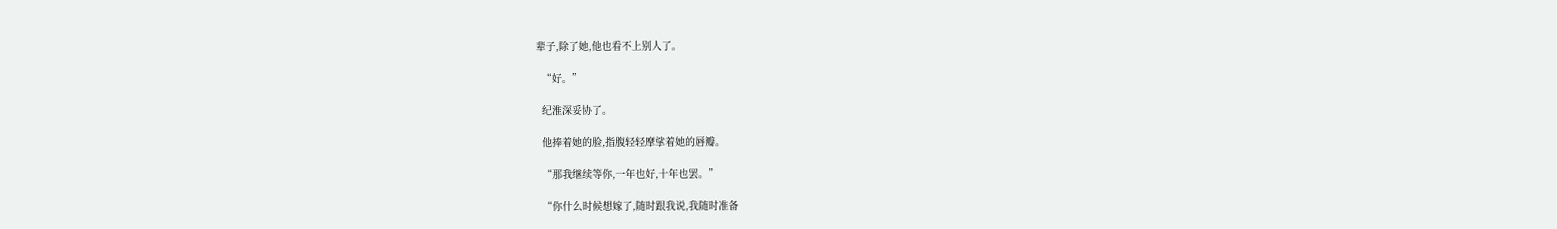辈子,除了她,他也看不上别人了。

  “好。”

  纪淮深妥协了。

  他捧着她的脸,指腹轻轻摩挲着她的唇瓣。

  “那我继续等你,一年也好,十年也罢。”

  “你什么时候想嫁了,随时跟我说,我随时准备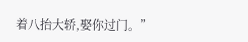着八抬大轿,娶你过门。”